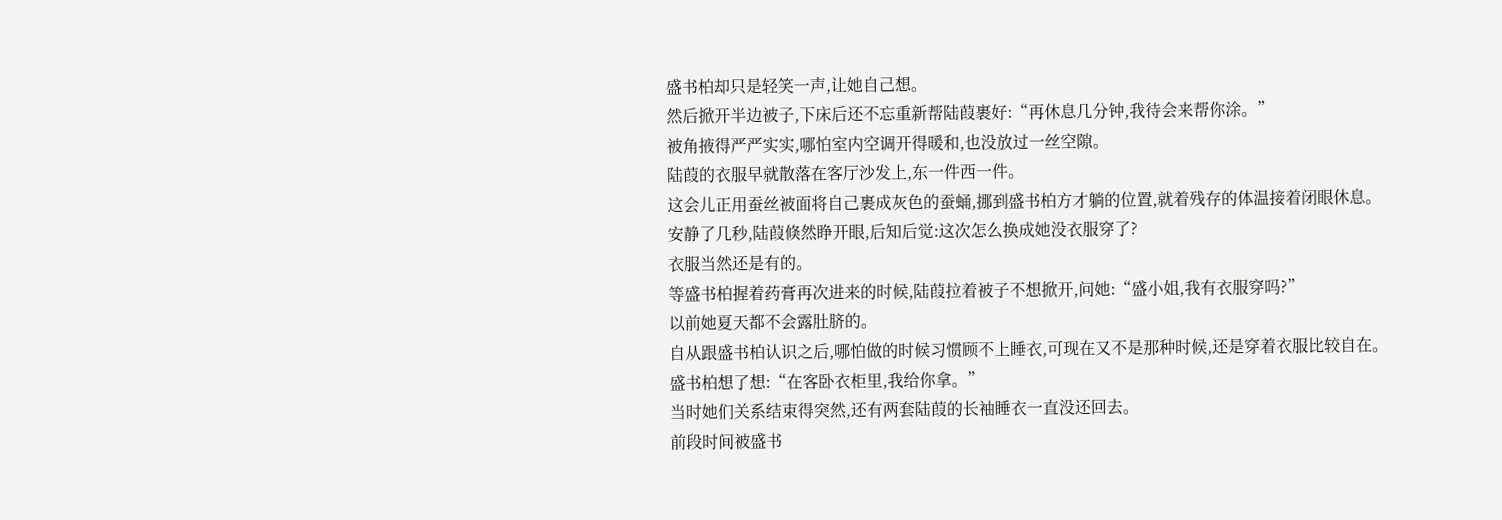盛书柏却只是轻笑一声,让她自己想。
然后掀开半边被子,下床后还不忘重新帮陆葭裹好:“再休息几分钟,我待会来帮你涂。”
被角掖得严严实实,哪怕室内空调开得暖和,也没放过一丝空隙。
陆葭的衣服早就散落在客厅沙发上,东一件西一件。
这会儿正用蚕丝被面将自己裹成灰色的蚕蛹,挪到盛书柏方才躺的位置,就着残存的体温接着闭眼休息。
安静了几秒,陆葭倏然睁开眼,后知后觉:这次怎么换成她没衣服穿了?
衣服当然还是有的。
等盛书柏握着药膏再次进来的时候,陆葭拉着被子不想掀开,问她:“盛小姐,我有衣服穿吗?”
以前她夏天都不会露肚脐的。
自从跟盛书柏认识之后,哪怕做的时候习惯顾不上睡衣,可现在又不是那种时候,还是穿着衣服比较自在。
盛书柏想了想:“在客卧衣柜里,我给你拿。”
当时她们关系结束得突然,还有两套陆葭的长袖睡衣一直没还回去。
前段时间被盛书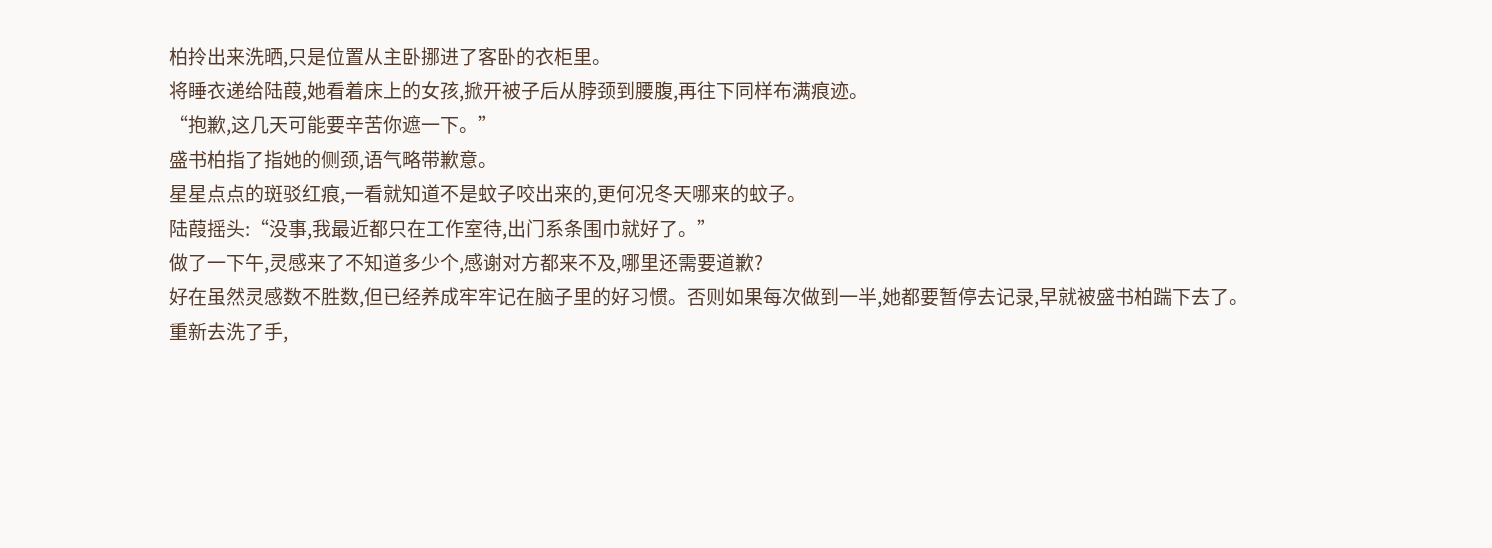柏拎出来洗晒,只是位置从主卧挪进了客卧的衣柜里。
将睡衣递给陆葭,她看着床上的女孩,掀开被子后从脖颈到腰腹,再往下同样布满痕迹。
“抱歉,这几天可能要辛苦你遮一下。”
盛书柏指了指她的侧颈,语气略带歉意。
星星点点的斑驳红痕,一看就知道不是蚊子咬出来的,更何况冬天哪来的蚊子。
陆葭摇头:“没事,我最近都只在工作室待,出门系条围巾就好了。”
做了一下午,灵感来了不知道多少个,感谢对方都来不及,哪里还需要道歉?
好在虽然灵感数不胜数,但已经养成牢牢记在脑子里的好习惯。否则如果每次做到一半,她都要暂停去记录,早就被盛书柏踹下去了。
重新去洗了手,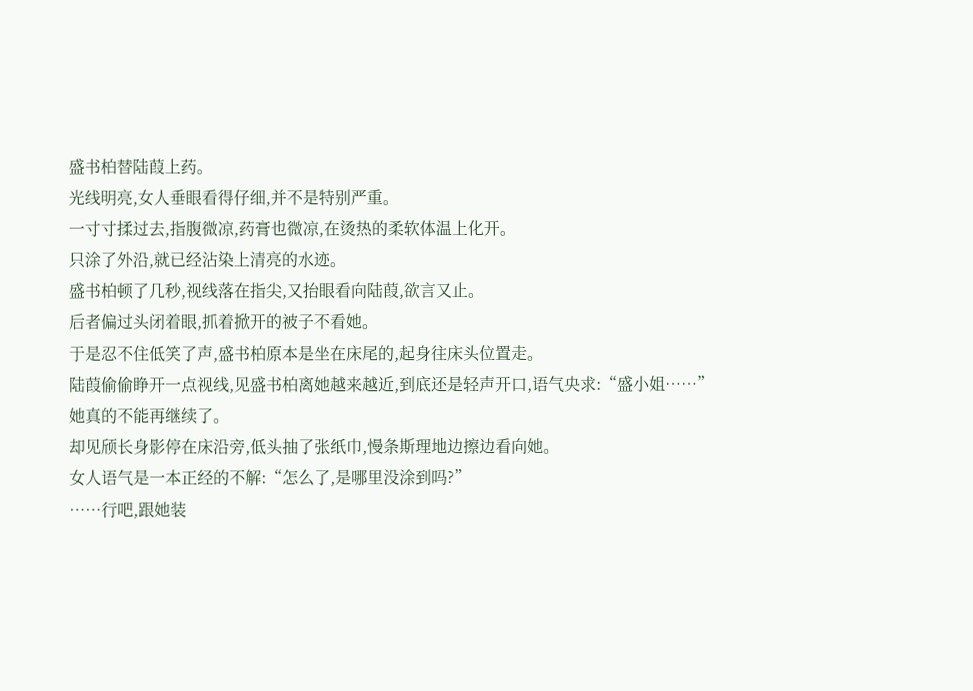盛书柏替陆葭上药。
光线明亮,女人垂眼看得仔细,并不是特别严重。
一寸寸揉过去,指腹微凉,药膏也微凉,在烫热的柔软体温上化开。
只涂了外沿,就已经沾染上清亮的水迹。
盛书柏顿了几秒,视线落在指尖,又抬眼看向陆葭,欲言又止。
后者偏过头闭着眼,抓着掀开的被子不看她。
于是忍不住低笑了声,盛书柏原本是坐在床尾的,起身往床头位置走。
陆葭偷偷睁开一点视线,见盛书柏离她越来越近,到底还是轻声开口,语气央求:“盛小姐……”
她真的不能再继续了。
却见颀长身影停在床沿旁,低头抽了张纸巾,慢条斯理地边擦边看向她。
女人语气是一本正经的不解:“怎么了,是哪里没涂到吗?”
……行吧,跟她装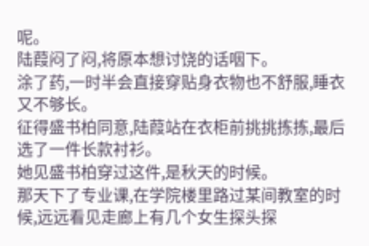呢。
陆葭闷了闷,将原本想讨饶的话咽下。
涂了药,一时半会直接穿贴身衣物也不舒服,睡衣又不够长。
征得盛书柏同意,陆葭站在衣柜前挑挑拣拣,最后选了一件长款衬衫。
她见盛书柏穿过这件,是秋天的时候。
那天下了专业课,在学院楼里路过某间教室的时候,远远看见走廊上有几个女生探头探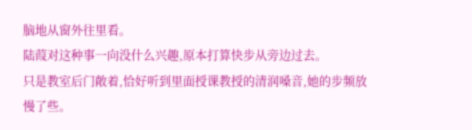脑地从窗外往里看。
陆葭对这种事一向没什么兴趣,原本打算快步从旁边过去。
只是教室后门敞着,恰好听到里面授课教授的清润嗓音,她的步频放慢了些。